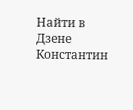Найти в Дзене
Константин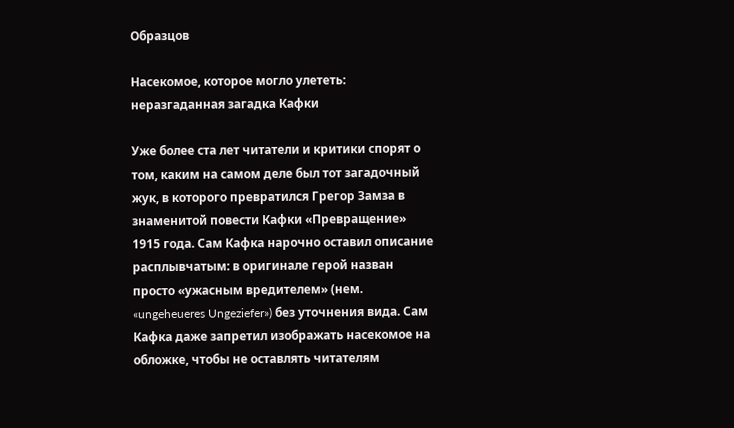Образцов

Насекомое, которое могло улететь: неразгаданная загадка Кафки

Уже более ста лет читатели и критики спорят о том, каким на самом деле был тот загадочный жук, в которого превратился Грегор Замза в знаменитой повести Кафки «Превращение» 1915 года. Сам Кафка нарочно оставил описание расплывчатым: в оригинале герой назван просто «ужасным вредителем» (нем. «ungeheueres Ungeziefer») без уточнения вида. Сам Кафка даже запретил изображать насекомое на обложке, чтобы не оставлять читателям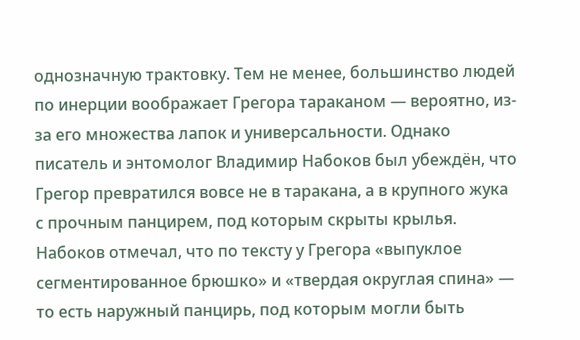однозначную трактовку. Тем не менее, большинство людей по инерции воображает Грегора тараканом — вероятно, из-за его множества лапок и универсальности. Однако писатель и энтомолог Владимир Набоков был убеждён, что Грегор превратился вовсе не в таракана, а в крупного жука с прочным панцирем, под которым скрыты крылья. Набоков отмечал, что по тексту у Грегора «выпуклое сегментированное брюшко» и «твердая округлая спина» — то есть наружный панцирь, под которым могли быть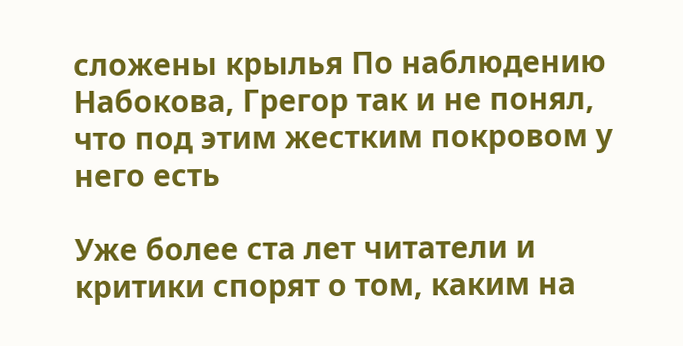сложены крылья По наблюдению Набокова, Грегор так и не понял, что под этим жестким покровом у него есть

Уже более ста лет читатели и критики спорят о том, каким на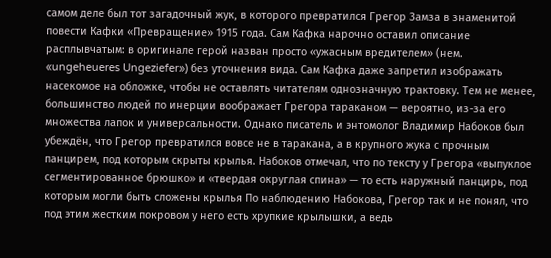самом деле был тот загадочный жук, в которого превратился Грегор Замза в знаменитой повести Кафки «Превращение» 1915 года. Сам Кафка нарочно оставил описание расплывчатым: в оригинале герой назван просто «ужасным вредителем» (нем. «ungeheueres Ungeziefer») без уточнения вида. Сам Кафка даже запретил изображать насекомое на обложке, чтобы не оставлять читателям однозначную трактовку. Тем не менее, большинство людей по инерции воображает Грегора тараканом — вероятно, из-за его множества лапок и универсальности. Однако писатель и энтомолог Владимир Набоков был убеждён, что Грегор превратился вовсе не в таракана, а в крупного жука с прочным панцирем, под которым скрыты крылья. Набоков отмечал, что по тексту у Грегора «выпуклое сегментированное брюшко» и «твердая округлая спина» — то есть наружный панцирь, под которым могли быть сложены крылья По наблюдению Набокова, Грегор так и не понял, что под этим жестким покровом у него есть хрупкие крылышки, а ведь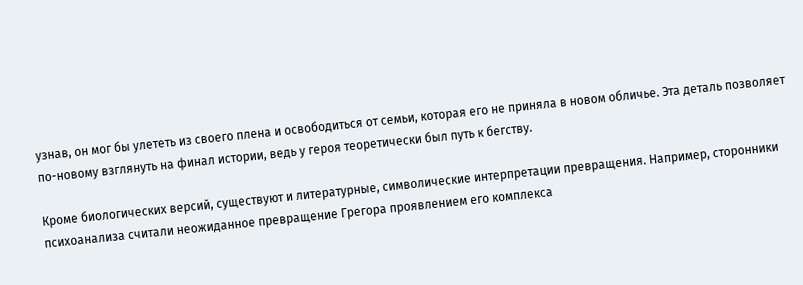узнав, он мог бы улететь из своего плена и освободиться от семьи, которая его не приняла в новом обличье. Эта деталь позволяет по-новому взглянуть на финал истории, ведь у героя теоретически был путь к бегству.

Кроме биологических версий, существуют и литературные, символические интерпретации превращения. Например, сторонники психоанализа считали неожиданное превращение Грегора проявлением его комплекса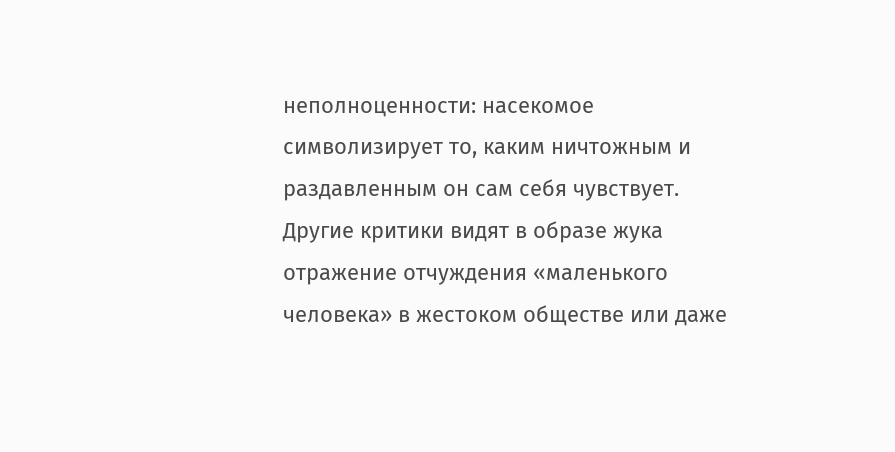неполноценности: насекомое символизирует то, каким ничтожным и раздавленным он сам себя чувствует. Другие критики видят в образе жука отражение отчуждения «маленького человека» в жестоком обществе или даже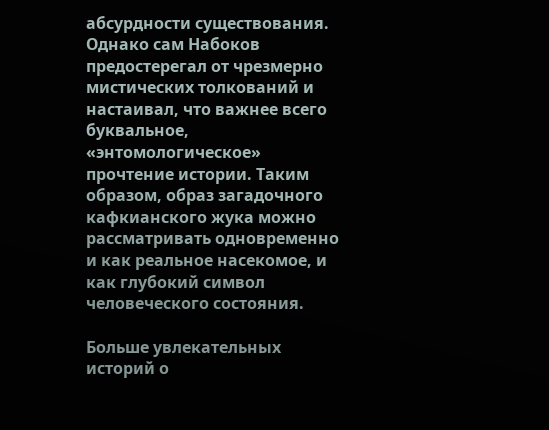абсурдности существования. Однако сам Набоков предостерегал от чрезмерно мистических толкований и настаивал, что важнее всего буквальное, «энтомологическое» прочтение истории. Таким образом, образ загадочного кафкианского жука можно рассматривать одновременно и как реальное насекомое, и как глубокий символ человеческого состояния.

Больше увлекательных историй о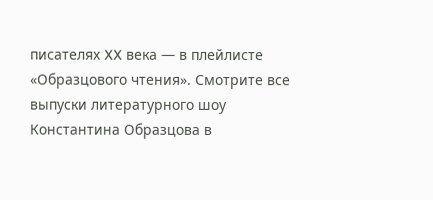писателях XX века — в плейлисте «Образцового чтения». Смотрите все выпуски литературного шоу Константина Образцова в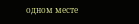одном месте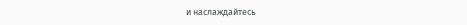и наслаждайтесь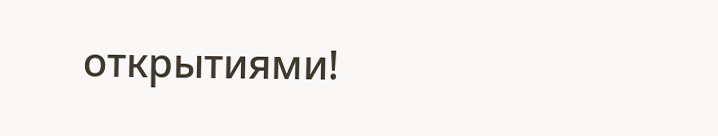открытиями!